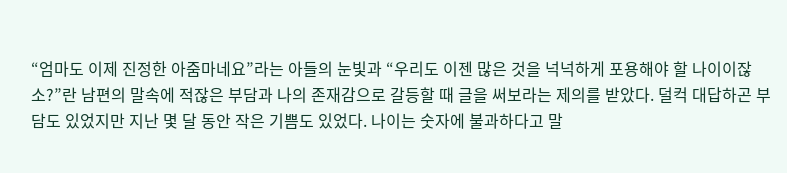“엄마도 이제 진정한 아줌마네요”라는 아들의 눈빛과 “우리도 이젠 많은 것을 넉넉하게 포용해야 할 나이이잖소?”란 남편의 말속에 적잖은 부담과 나의 존재감으로 갈등할 때 글을 써보라는 제의를 받았다. 덜컥 대답하곤 부담도 있었지만 지난 몇 달 동안 작은 기쁨도 있었다. 나이는 숫자에 불과하다고 말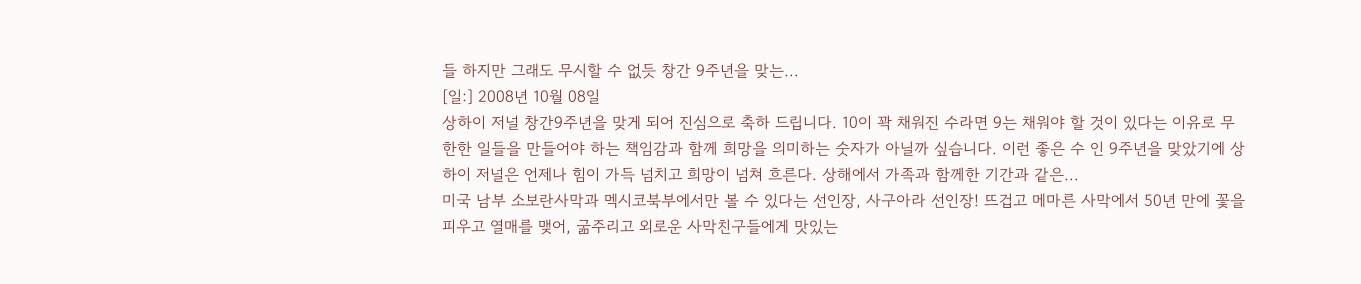들 하지만 그래도 무시할 수 없듯 창간 9주년을 맞는...
[일:] 2008년 10월 08일
상하이 저널 창간9주년을 맞게 되어 진심으로 축하 드립니다. 10이 꽉 채워진 수라면 9는 채워야 할 것이 있다는 이유로 무한한 일들을 만들어야 하는 책임감과 함께 희망을 의미하는 숫자가 아닐까 싶습니다. 이런 좋은 수 인 9주년을 맞았기에 상하이 저널은 언제나 힘이 가득 넘치고 희망이 넘쳐 흐른다. 상해에서 가족과 함께한 기간과 같은...
미국 남부 소보란사막과 멕시코북부에서만 볼 수 있다는 선인장, 사구아라 선인장! 뜨겁고 메마른 사막에서 50년 만에 꽃을 피우고 열매를 맺어, 굶주리고 외로운 사막친구들에게 맛있는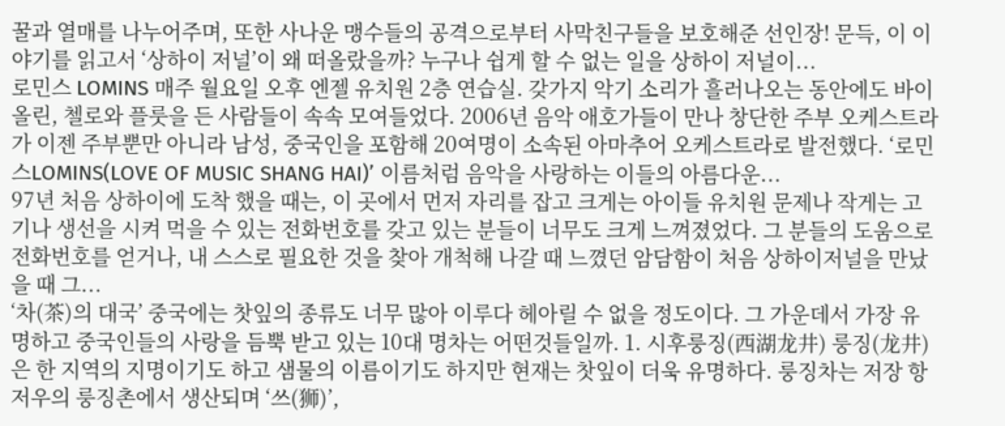꿀과 열매를 나누어주며, 또한 사나운 맹수들의 공격으로부터 사막친구들을 보호해준 선인장! 문득, 이 이야기를 읽고서 ‘상하이 저널’이 왜 떠올랐을까? 누구나 쉽게 할 수 없는 일을 상하이 저널이...
로민스 LOMINS 매주 월요일 오후 엔젤 유치원 2층 연습실. 갖가지 악기 소리가 흘러나오는 동안에도 바이올린, 첼로와 플룻을 든 사람들이 속속 모여들었다. 2006년 음악 애호가들이 만나 창단한 주부 오케스트라가 이젠 주부뿐만 아니라 남성, 중국인을 포함해 20여명이 소속된 아마추어 오케스트라로 발전했다. ‘로민스LOMINS(LOVE OF MUSIC SHANG HAI)’ 이름처럼 음악을 사랑하는 이들의 아름다운...
97년 처음 상하이에 도착 했을 때는, 이 곳에서 먼저 자리를 잡고 크게는 아이들 유치원 문제나 작게는 고기나 생선을 시켜 먹을 수 있는 전화번호를 갖고 있는 분들이 너무도 크게 느껴졌었다. 그 분들의 도움으로 전화번호를 얻거나, 내 스스로 필요한 것을 찾아 개척해 나갈 때 느꼈던 암담함이 처음 상하이저널을 만났을 때 그...
‘차(茶)의 대국’ 중국에는 찻잎의 종류도 너무 많아 이루다 헤아릴 수 없을 정도이다. 그 가운데서 가장 유명하고 중국인들의 사랑을 듬뿍 받고 있는 10대 명차는 어떤것들일까. 1. 시후룽징(西湖龙井) 룽징(龙井)은 한 지역의 지명이기도 하고 샘물의 이름이기도 하지만 현재는 찻잎이 더욱 유명하다. 룽징차는 저장 항저우의 룽징촌에서 생산되며 ‘쓰(狮)’,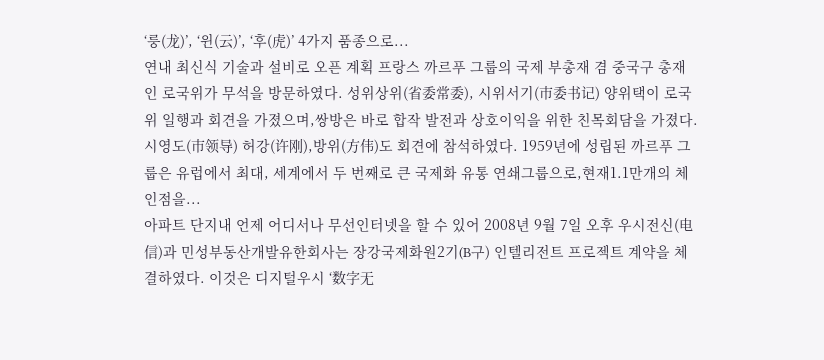‘룽(龙)’, ‘윈(云)’, ‘후(虎)’ 4가지 품종으로...
연내 최신식 기술과 설비로 오픈 계획 프랑스 까르푸 그룹의 국제 부총재 겸 중국구 총재인 로국위가 무석을 방문하였다. 성위상위(省委常委), 시위서기(市委书记) 양위택이 로국위 일행과 회견을 가졌으며,쌍방은 바로 합작 발전과 상호이익을 위한 친목회담을 가졌다. 시영도(市领导) 허강(许刚),방위(方伟)도 회견에 참석하였다. 1959년에 성립된 까르푸 그룹은 유럽에서 최대, 세계에서 두 번째로 큰 국제화 유통 연쇄그룹으로,현재1.1만개의 체인점을...
아파트 단지내 언제 어디서나 무선인터넷을 할 수 있어 2008년 9월 7일 오후 우시전신(电信)과 민성부동산개발유한회사는 장강국제화원2기(B구) 인텔리전트 프로젝트 계약을 체결하였다. 이것은 디지털우시 ‘数字无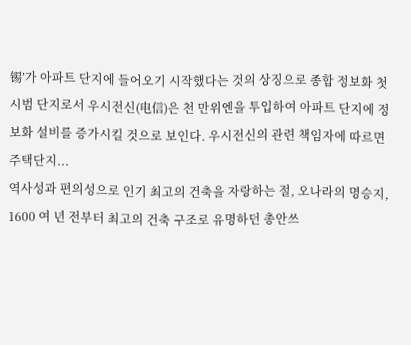锡’가 아파트 단지에 들어오기 시작했다는 것의 상징으로 종합 정보화 첫 시범 단지로서 우시전신(电信)은 천 만위엔을 투입하여 아파트 단지에 정보화 설비를 증가시킬 것으로 보인다. 우시전신의 관련 책임자에 따르면 주택단지...
역사성과 편의성으로 인기 최고의 건축을 자랑하는 절, 오나라의 명승지, 1600 여 년 전부터 최고의 건축 구조로 유명하던 총안쓰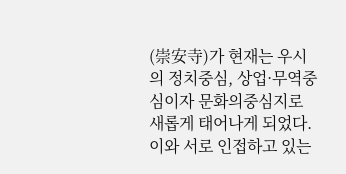(崇安寺)가 현재는 우시의 정치중심, 상업·무역중심이자 문화의중심지로 새롭게 태어나게 되었다. 이와 서로 인접하고 있는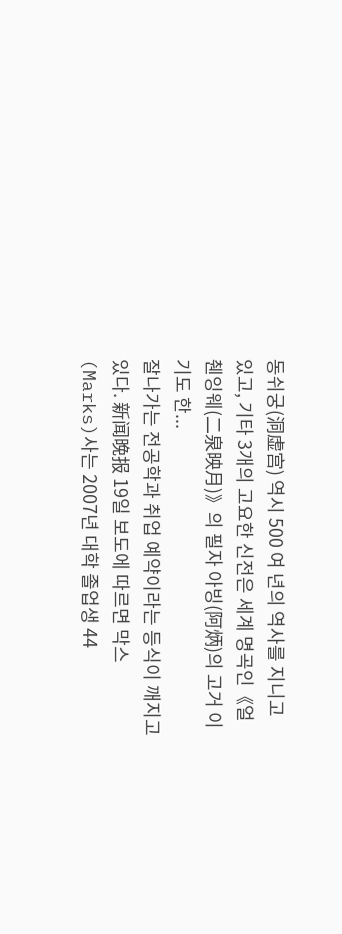동쉬궁(洞虚宫) 역시 500 여 년의 역사를 지니고 있고, 기타 3개의 고요한 신전은 세계 명곡인《얼췐잉웨(二泉映月)》의 필자 아빙(阿炳)의 고거 이기도 한...
잘나가는 전공학과 취업 예약이라는 등식이 깨지고 있다. 新闻晚报 19일 보도에 따르면 막스(Marks)사는 2007년 대학 졸업생 44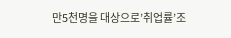만5천명을 대상으로’취업률’조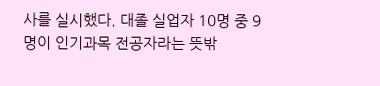사를 실시했다. 대졸 실업자 10명 중 9명이 인기과목 전공자라는 뜻밖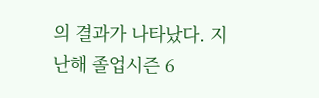의 결과가 나타났다. 지난해 졸업시즌 6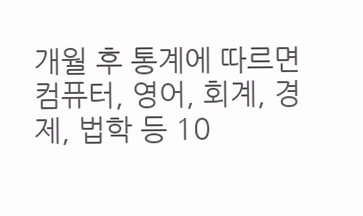개월 후 통계에 따르면 컴퓨터, 영어, 회계, 경제, 법학 등 10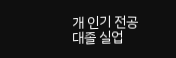개 인기 전공 대졸 실업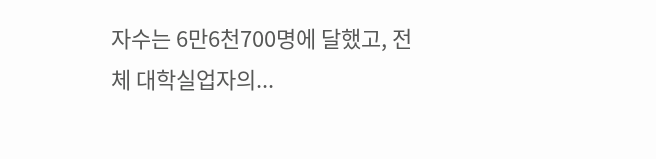자수는 6만6천700명에 달했고, 전체 대학실업자의...